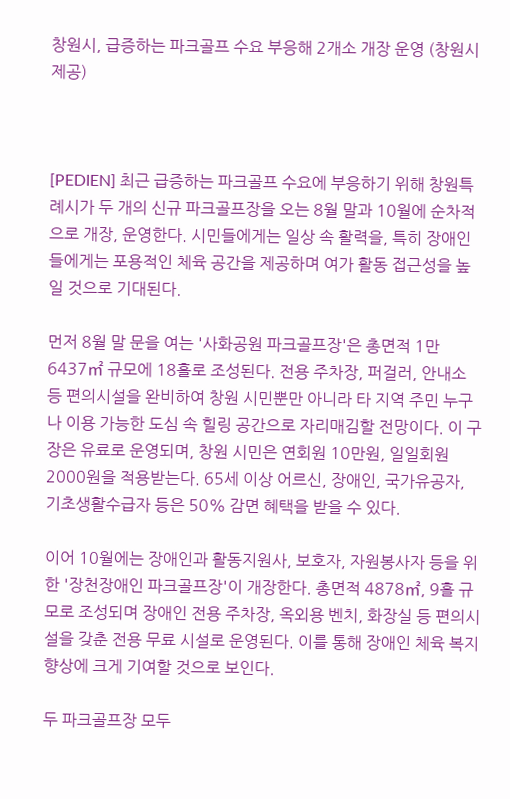창원시, 급증하는 파크골프 수요 부응해 2개소 개장 운영 (창원시 제공)



[PEDIEN] 최근 급증하는 파크골프 수요에 부응하기 위해 창원특례시가 두 개의 신규 파크골프장을 오는 8월 말과 10월에 순차적으로 개장, 운영한다. 시민들에게는 일상 속 활력을, 특히 장애인들에게는 포용적인 체육 공간을 제공하며 여가 활동 접근성을 높일 것으로 기대된다.

먼저 8월 말 문을 여는 '사화공원 파크골프장'은 총면적 1만6437㎡ 규모에 18홀로 조성된다. 전용 주차장, 퍼걸러, 안내소 등 편의시설을 완비하여 창원 시민뿐만 아니라 타 지역 주민 누구나 이용 가능한 도심 속 힐링 공간으로 자리매김할 전망이다. 이 구장은 유료로 운영되며, 창원 시민은 연회원 10만원, 일일회원 2000원을 적용받는다. 65세 이상 어르신, 장애인, 국가유공자, 기초생활수급자 등은 50% 감면 혜택을 받을 수 있다.

이어 10월에는 장애인과 활동지원사, 보호자, 자원봉사자 등을 위한 '장천장애인 파크골프장'이 개장한다. 총면적 4878㎡, 9홀 규모로 조성되며 장애인 전용 주차장, 옥외용 벤치, 화장실 등 편의시설을 갖춘 전용 무료 시설로 운영된다. 이를 통해 장애인 체육 복지 향상에 크게 기여할 것으로 보인다.

두 파크골프장 모두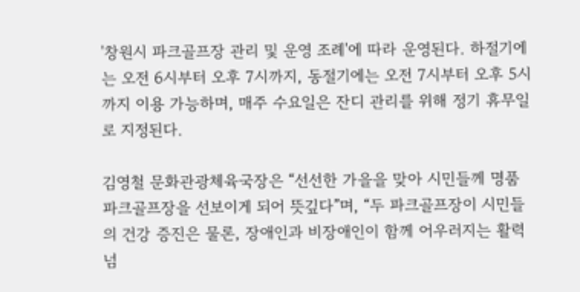'창원시 파크골프장 관리 및 운영 조례'에 따라 운영된다. 하절기에는 오전 6시부터 오후 7시까지, 동절기에는 오전 7시부터 오후 5시까지 이용 가능하며, 매주 수요일은 잔디 관리를 위해 정기 휴무일로 지정된다.

김영철 문화관광체육국장은 “선선한 가을을 맞아 시민들께 명품 파크골프장을 선보이게 되어 뜻깊다”며, “두 파크골프장이 시민들의 건강 증진은 물론, 장애인과 비장애인이 함께 어우러지는 활력 넘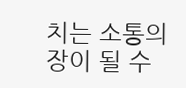치는 소통의 장이 될 수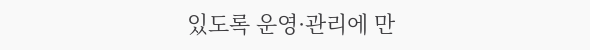있도록 운영·관리에 만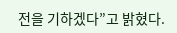전을 기하겠다”고 밝혔다.